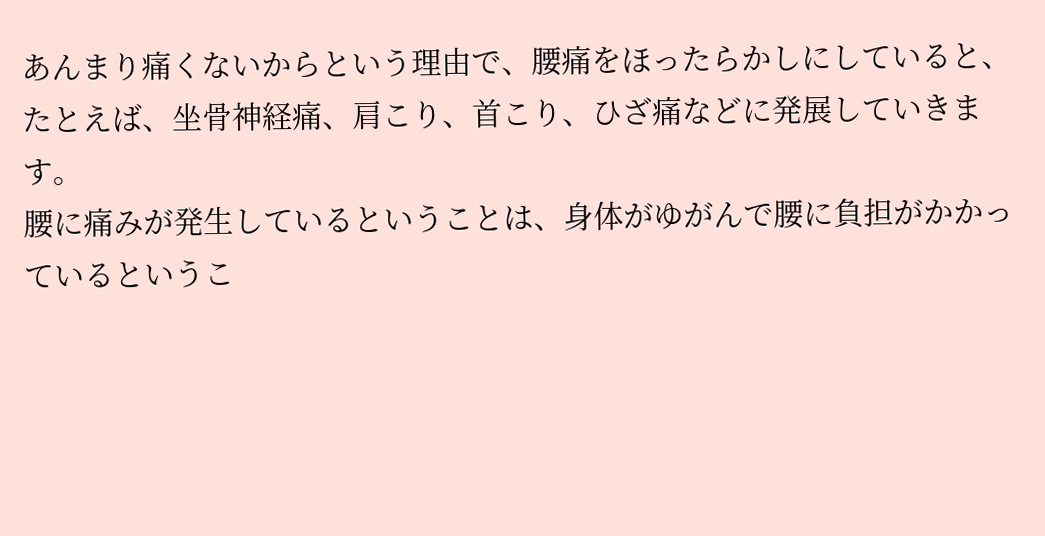あんまり痛くないからという理由で、腰痛をほったらかしにしていると、
たとえば、坐骨神経痛、肩こり、首こり、ひざ痛などに発展していきます。
腰に痛みが発生しているということは、身体がゆがんで腰に負担がかかっているというこ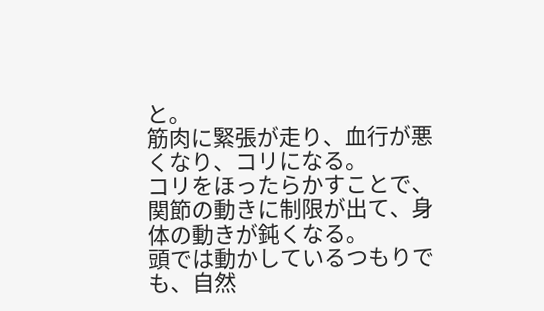と。
筋肉に緊張が走り、血行が悪くなり、コリになる。
コリをほったらかすことで、関節の動きに制限が出て、身体の動きが鈍くなる。
頭では動かしているつもりでも、自然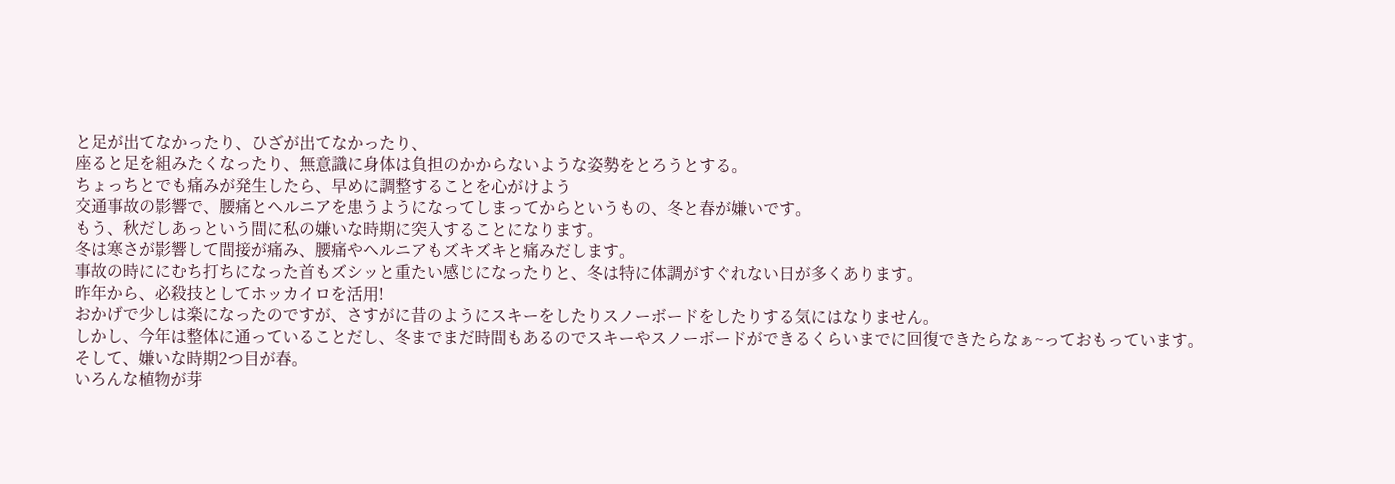と足が出てなかったり、ひざが出てなかったり、
座ると足を組みたくなったり、無意識に身体は負担のかからないような姿勢をとろうとする。
ちょっちとでも痛みが発生したら、早めに調整することを心がけよう
交通事故の影響で、腰痛とヘルニアを患うようになってしまってからというもの、冬と春が嫌いです。
もう、秋だしあっという間に私の嫌いな時期に突入することになります。
冬は寒さが影響して間接が痛み、腰痛やヘルニアもズキズキと痛みだします。
事故の時ににむち打ちになった首もズシッと重たい感じになったりと、冬は特に体調がすぐれない日が多くあります。
昨年から、必殺技としてホッカイロを活用!
おかげで少しは楽になったのですが、さすがに昔のようにスキーをしたりスノーボードをしたりする気にはなりません。
しかし、今年は整体に通っていることだし、冬までまだ時間もあるのでスキーやスノーボードができるくらいまでに回復できたらなぁ~っておもっています。
そして、嫌いな時期2つ目が春。
いろんな植物が芽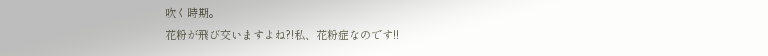吹く時期。
花粉が飛び交いますよね?!私、花粉症なのです!!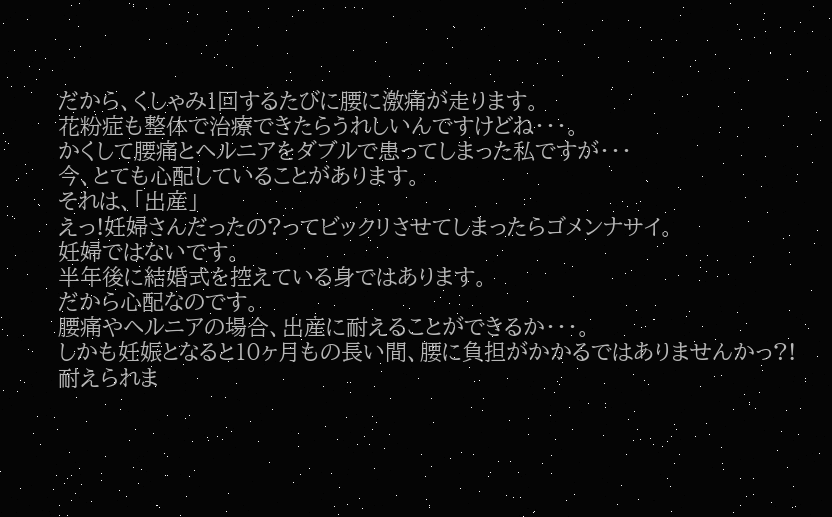だから、くしゃみ1回するたびに腰に激痛が走ります。
花粉症も整体で治療できたらうれしいんですけどね・・・。
かくして腰痛とヘルニアをダブルで患ってしまった私ですが・・・
今、とても心配していることがあります。
それは、「出産」
えっ!妊婦さんだったの?ってビックリさせてしまったらゴメンナサイ。
妊婦ではないです。
半年後に結婚式を控えている身ではあります。
だから心配なのです。
腰痛やヘルニアの場合、出産に耐えることができるか・・・。
しかも妊娠となると10ヶ月もの長い間、腰に負担がかかるではありませんかっ?!
耐えられま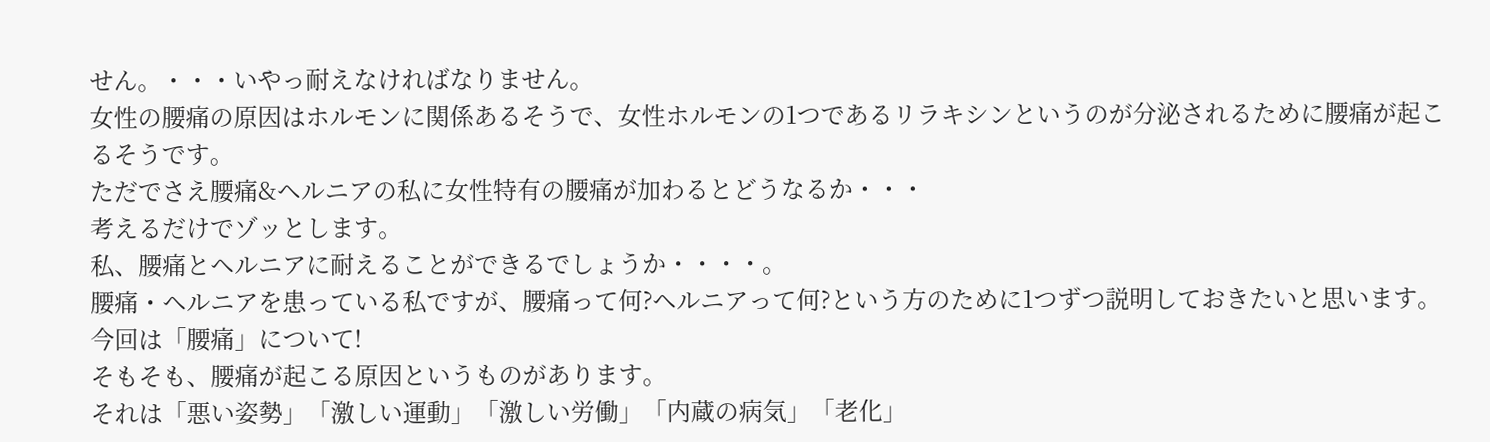せん。・・・いやっ耐えなければなりません。
女性の腰痛の原因はホルモンに関係あるそうで、女性ホルモンの1つであるリラキシンというのが分泌されるために腰痛が起こるそうです。
ただでさえ腰痛&ヘルニアの私に女性特有の腰痛が加わるとどうなるか・・・
考えるだけでゾッとします。
私、腰痛とヘルニアに耐えることができるでしょうか・・・・。
腰痛・ヘルニアを患っている私ですが、腰痛って何?ヘルニアって何?という方のために1つずつ説明しておきたいと思います。
今回は「腰痛」について!
そもそも、腰痛が起こる原因というものがあります。
それは「悪い姿勢」「激しい運動」「激しい労働」「内蔵の病気」「老化」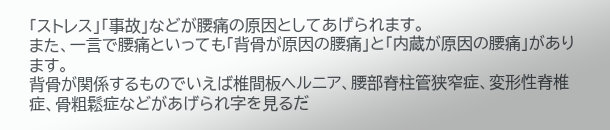「ストレス」「事故」などが腰痛の原因としてあげられます。
また、一言で腰痛といっても「背骨が原因の腰痛」と「内蔵が原因の腰痛」があります。
背骨が関係するものでいえば椎間板ヘルニア、腰部脊柱管狭窄症、変形性脊椎症、骨粗鬆症などがあげられ字を見るだ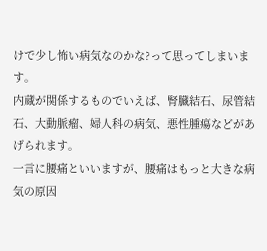けで少し怖い病気なのかな?って思ってしまいます。
内蔵が関係するものでいえば、腎臓結石、尿管結石、大動脈瘤、婦人科の病気、悪性腫瘍などがあげられます。
一言に腰痛といいますが、腰痛はもっと大きな病気の原因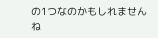の1つなのかもしれませんね